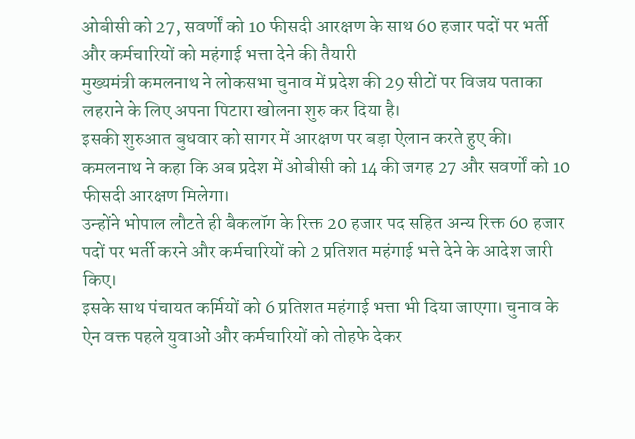ओबीसी को 27, सवर्णों को 10 फीसदी आरक्षण के साथ 60 हजार पदों पर भर्ती और कर्मचारियों को महंगाई भत्ता देने की तैयारी
मुख्यमंत्री कमलनाथ ने लोकसभा चुनाव में प्रदेश की 29 सीटों पर विजय पताका लहराने के लिए अपना पिटारा खोलना शुरु कर दिया है।
इसकी शुरुआत बुधवार को सागर में आरक्षण पर बड़ा ऐलान करते हुए की। कमलनाथ ने कहा कि अब प्रदेश में ओबीसी को 14 की जगह 27 और सवर्णों को 10 फीसदी आरक्षण मिलेगा।
उन्होंने भोपाल लौटते ही बैकलॉग के रिक्त 20 हजार पद सहित अन्य रिक्त 60 हजार पदों पर भर्ती करने और कर्मचारियों को 2 प्रतिशत महंगाई भत्ते देने के आदेश जारी किए।
इसके साथ पंचायत कर्मियों को 6 प्रतिशत महंगाई भत्ता भी दिया जाएगा। चुनाव के ऐन वक्त पहले युवाओं और कर्मचारियों को तोहफे देकर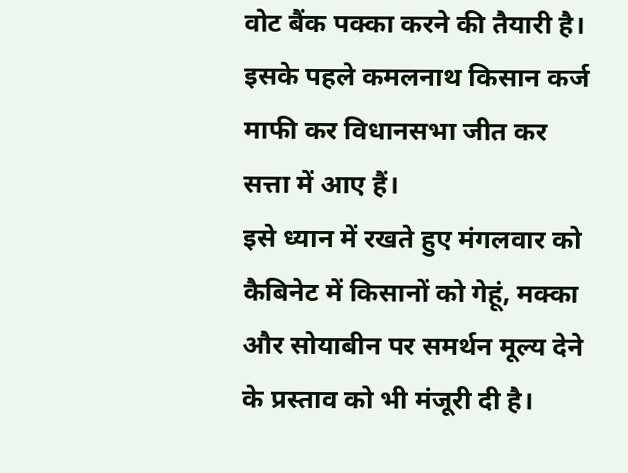वोट बैंक पक्का करने की तैयारी है।
इसके पहले कमलनाथ किसान कर्ज माफी कर विधानसभा जीत कर सत्ता में आए हैं।
इसे ध्यान में रखते हुए मंगलवार को कैबिनेट में किसानों को गेहूं, मक्का और सोयाबीन पर समर्थन मूल्य देने के प्रस्ताव को भी मंजूरी दी है।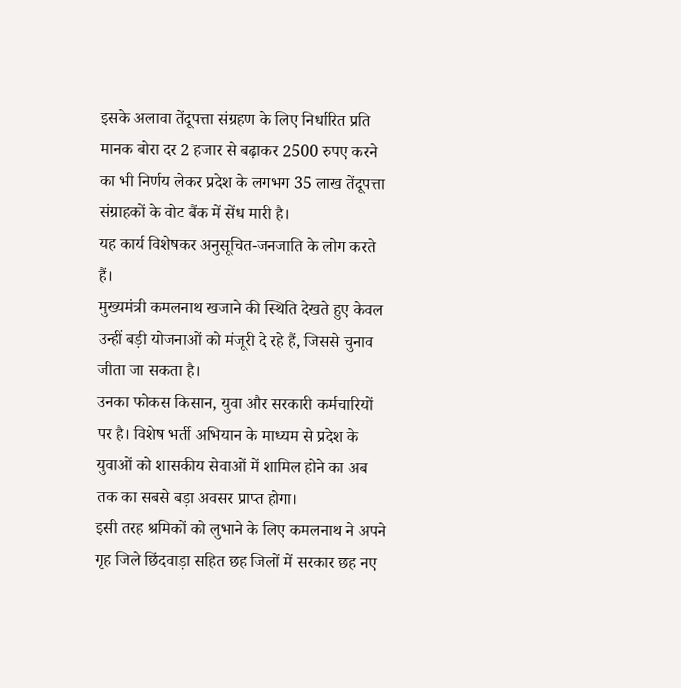इसके अलावा तेंदूपत्ता संग्रहण के लिए निर्धारित प्रति मानक बोरा दर 2 हजार से बढ़ाकर 2500 रुपए करने का भी निर्णय लेकर प्रदेश के लगभग 35 लाख तेंदूपत्ता संग्राहकों के वोट बैंक में सेंध मारी है।
यह कार्य विशेषकर अनुसूचित-जनजाति के लोग करते हैं।
मुख्यमंत्री कमलनाथ खजाने की स्थिति देखते हुए केवल उन्हीं बड़ी योजनाओं को मंजूरी दे रहे हैं, जिससे चुनाव जीता जा सकता है।
उनका फोकस किसान, युवा और सरकारी कर्मचारियों पर है। विशेष भर्ती अभियान के माध्यम से प्रदेश के युवाओं को शासकीय सेवाओं में शामिल होने का अब तक का सबसे बड़ा अवसर प्राप्त होगा।
इसी तरह श्रमिकों को लुभाने के लिए कमलनाथ ने अपने गृह जिले छिंदवाड़ा सहित छह जिलों में सरकार छह नए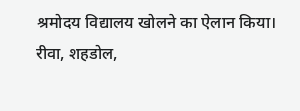श्रमोदय विद्यालय खोलने का ऐलान किया।
रीवा, शहडोल,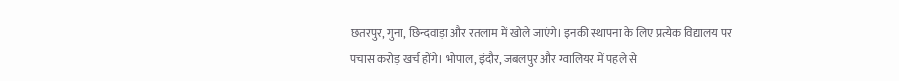छतरपुर, गुना, छिन्दवाड़ा और रतलाम में खोले जाएंगे। इनकी स्थापना के लिए प्रत्येक विद्यालय पर पचास करोड़ खर्च होंगे। भोपाल, इंदौर, जबलपुर और ग्वालियर में पहले से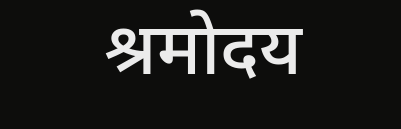श्रमोदय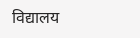विद्यालय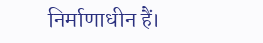निर्माणाधीन हैं।